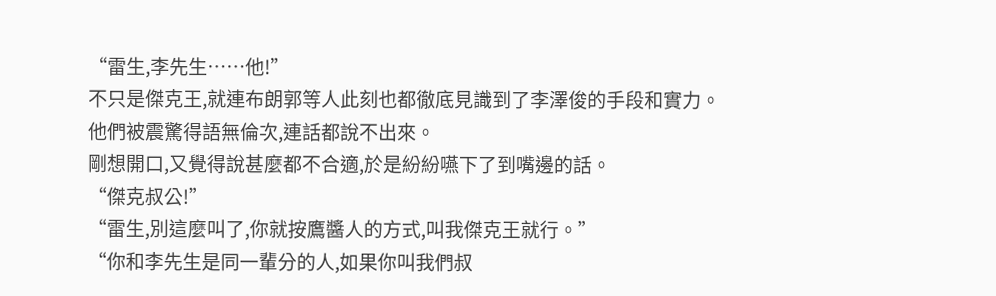“雷生,李先生……他!”
不只是傑克王,就連布朗郭等人此刻也都徹底見識到了李澤俊的手段和實力。
他們被震驚得語無倫次,連話都說不出來。
剛想開口,又覺得說甚麼都不合適,於是紛紛嚥下了到嘴邊的話。
“傑克叔公!”
“雷生,別這麼叫了,你就按鷹醬人的方式,叫我傑克王就行。”
“你和李先生是同一輩分的人,如果你叫我們叔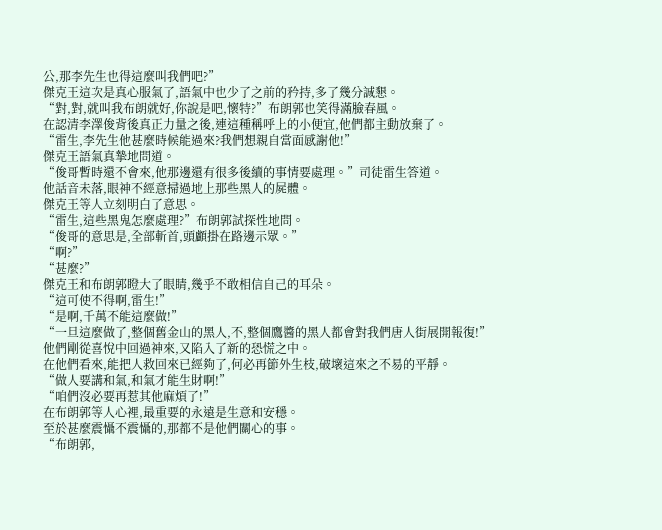公,那李先生也得這麼叫我們吧?”
傑克王這次是真心服氣了,語氣中也少了之前的矜持,多了幾分誠懇。
“對,對,就叫我布朗就好,你說是吧,懷特?”布朗郭也笑得滿臉春風。
在認清李澤俊背後真正力量之後,連這種稱呼上的小便宜,他們都主動放棄了。
“雷生,李先生他甚麼時候能過來?我們想親自當面感謝他!”
傑克王語氣真摯地問道。
“俊哥暫時還不會來,他那邊還有很多後續的事情要處理。”司徒雷生答道。
他話音未落,眼神不經意掃過地上那些黑人的屍體。
傑克王等人立刻明白了意思。
“雷生,這些黑鬼怎麼處理?”布朗郭試探性地問。
“俊哥的意思是,全部斬首,頭顱掛在路邊示眾。”
“啊?”
“甚麼?”
傑克王和布朗郭瞪大了眼睛,幾乎不敢相信自己的耳朵。
“這可使不得啊,雷生!”
“是啊,千萬不能這麼做!”
“一旦這麼做了,整個舊金山的黑人,不,整個鷹醬的黑人都會對我們唐人街展開報復!”
他們剛從喜悅中回過神來,又陷入了新的恐慌之中。
在他們看來,能把人救回來已經夠了,何必再節外生枝,破壞這來之不易的平靜。
“做人要講和氣,和氣才能生財啊!”
“咱們沒必要再惹其他麻煩了!”
在布朗郭等人心裡,最重要的永遠是生意和安穩。
至於甚麼震懾不震懾的,那都不是他們關心的事。
“布朗郭,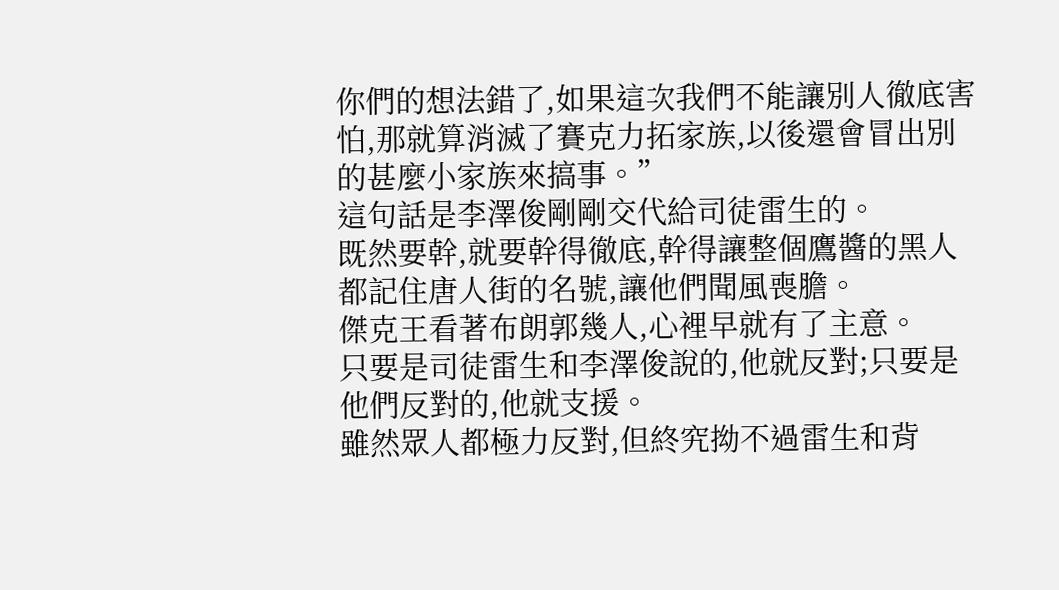你們的想法錯了,如果這次我們不能讓別人徹底害怕,那就算消滅了賽克力拓家族,以後還會冒出別的甚麼小家族來搞事。”
這句話是李澤俊剛剛交代給司徒雷生的。
既然要幹,就要幹得徹底,幹得讓整個鷹醬的黑人都記住唐人街的名號,讓他們聞風喪膽。
傑克王看著布朗郭幾人,心裡早就有了主意。
只要是司徒雷生和李澤俊說的,他就反對;只要是他們反對的,他就支援。
雖然眾人都極力反對,但終究拗不過雷生和背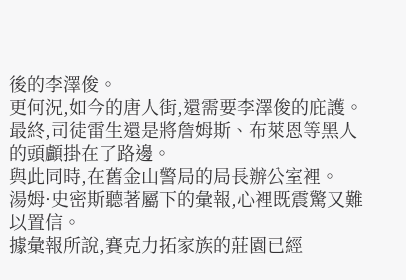後的李澤俊。
更何況,如今的唐人街,還需要李澤俊的庇護。
最終,司徒雷生還是將詹姆斯、布萊恩等黑人的頭顱掛在了路邊。
與此同時,在舊金山警局的局長辦公室裡。
湯姆·史密斯聽著屬下的彙報,心裡既震驚又難以置信。
據彙報所說,賽克力拓家族的莊園已經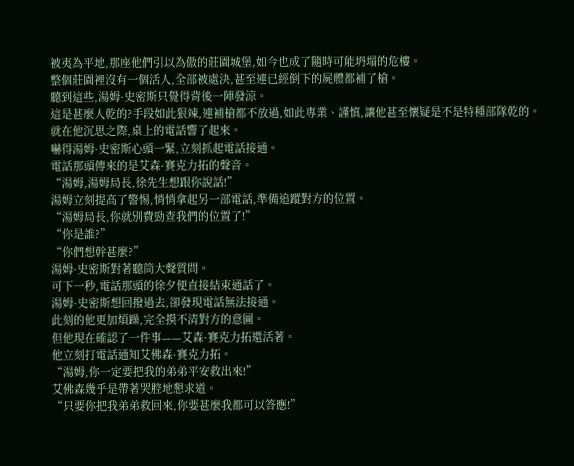被夷為平地,那座他們引以為傲的莊園城堡,如今也成了隨時可能坍塌的危樓。
整個莊園裡沒有一個活人,全部被處決,甚至連已經倒下的屍體都補了槍。
聽到這些,湯姆·史密斯只覺得背後一陣發涼。
這是甚麼人乾的?手段如此狠辣,連補槍都不放過,如此專業、謹慎,讓他甚至懷疑是不是特種部隊乾的。
就在他沉思之際,桌上的電話響了起來。
嚇得湯姆·史密斯心頭一緊,立刻抓起電話接通。
電話那頭傳來的是艾森·賽克力拓的聲音。
“湯姆,湯姆局長,徐先生想跟你說話!”
湯姆立刻提高了警惕,悄悄拿起另一部電話,準備追蹤對方的位置。
“湯姆局長,你就別費勁查我們的位置了!”
“你是誰?”
“你們想幹甚麼?”
湯姆·史密斯對著聽筒大聲質問。
可下一秒,電話那頭的徐夕便直接結束通話了。
湯姆·史密斯想回撥過去,卻發現電話無法接通。
此刻的他更加煩躁,完全摸不清對方的意圖。
但他現在確認了一件事——艾森·賽克力拓還活著。
他立刻打電話通知艾佛森·賽克力拓。
“湯姆,你一定要把我的弟弟平安救出來!”
艾佛森幾乎是帶著哭腔地懇求道。
“只要你把我弟弟救回來,你要甚麼我都可以答應!”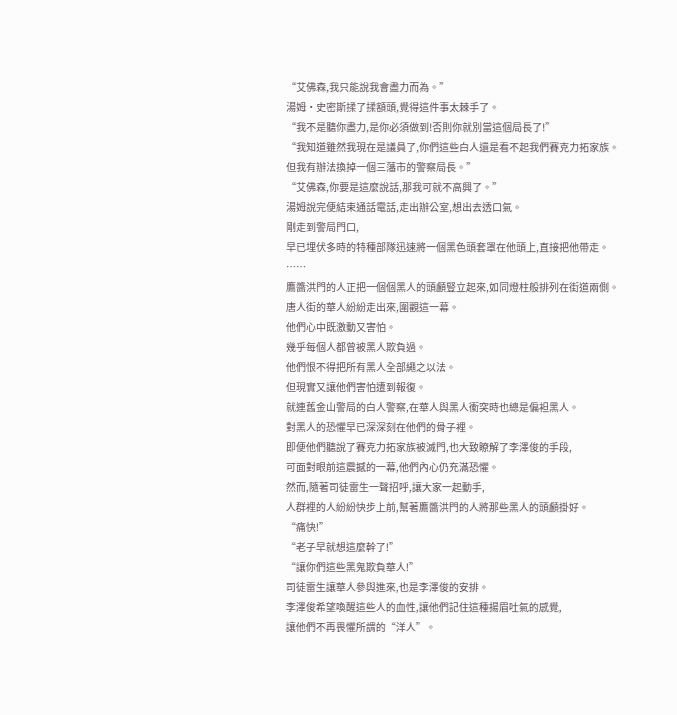“艾佛森,我只能說我會盡力而為。”
湯姆·史密斯揉了揉額頭,覺得這件事太棘手了。
“我不是聽你盡力,是你必須做到!否則你就別當這個局長了!”
“我知道雖然我現在是議員了,你們這些白人還是看不起我們賽克力拓家族。
但我有辦法換掉一個三藩市的警察局長。”
“艾佛森,你要是這麼說話,那我可就不高興了。”
湯姆說完便結束通話電話,走出辦公室,想出去透口氣。
剛走到警局門口,
早已埋伏多時的特種部隊迅速將一個黑色頭套罩在他頭上,直接把他帶走。
……
鷹醬洪門的人正把一個個黑人的頭顱豎立起來,如同燈柱般排列在街道兩側。
唐人街的華人紛紛走出來,圍觀這一幕。
他們心中既激動又害怕。
幾乎每個人都曾被黑人欺負過。
他們恨不得把所有黑人全部繩之以法。
但現實又讓他們害怕遭到報復。
就連舊金山警局的白人警察,在華人與黑人衝突時也總是偏袒黑人。
對黑人的恐懼早已深深刻在他們的骨子裡。
即便他們聽說了賽克力拓家族被滅門,也大致瞭解了李澤俊的手段,
可面對眼前這震撼的一幕,他們內心仍充滿恐懼。
然而,隨著司徒雷生一聲招呼,讓大家一起動手,
人群裡的人紛紛快步上前,幫著鷹醬洪門的人將那些黑人的頭顱掛好。
“痛快!”
“老子早就想這麼幹了!”
“讓你們這些黑鬼欺負華人!”
司徒雷生讓華人參與進來,也是李澤俊的安排。
李澤俊希望喚醒這些人的血性,讓他們記住這種揚眉吐氣的感覺,
讓他們不再畏懼所謂的“洋人”。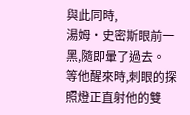與此同時,
湯姆·史密斯眼前一黑,隨即暈了過去。
等他醒來時,刺眼的探照燈正直射他的雙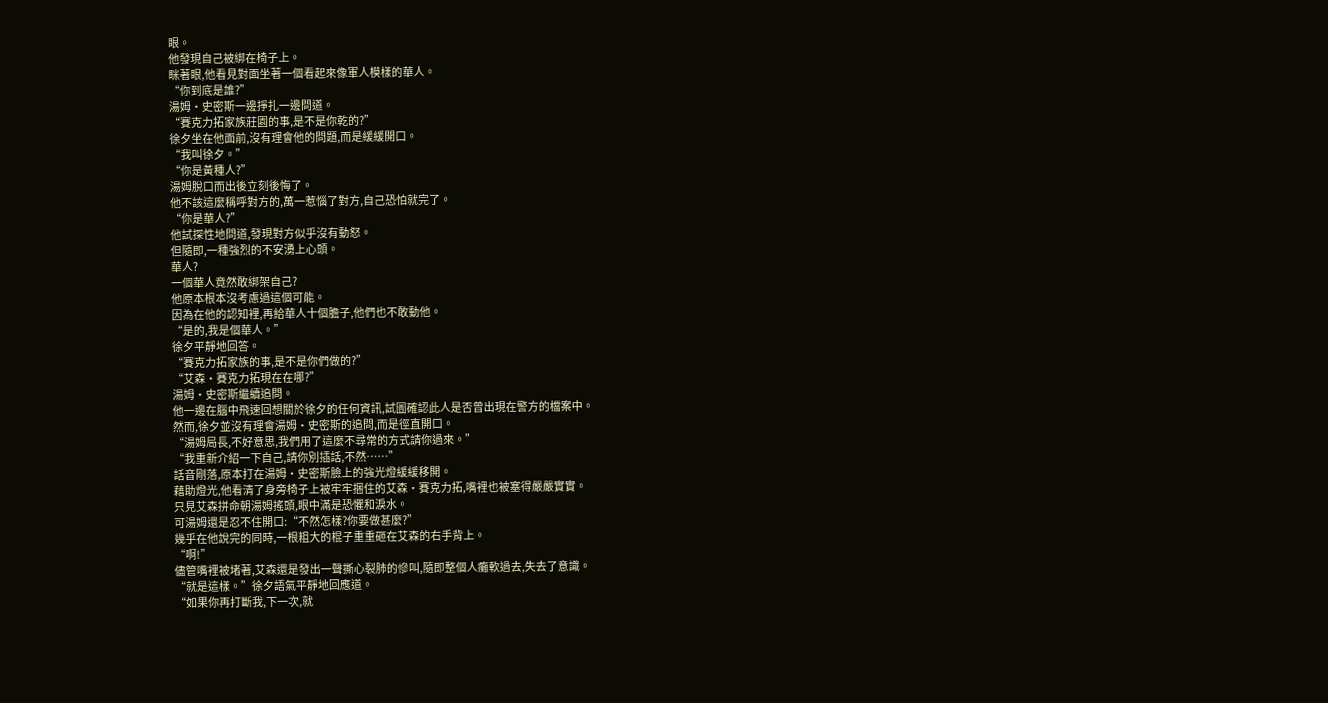眼。
他發現自己被綁在椅子上。
眯著眼,他看見對面坐著一個看起來像軍人模樣的華人。
“你到底是誰?”
湯姆·史密斯一邊掙扎一邊問道。
“賽克力拓家族莊園的事,是不是你乾的?”
徐夕坐在他面前,沒有理會他的問題,而是緩緩開口。
“我叫徐夕。”
“你是黃種人?”
湯姆脫口而出後立刻後悔了。
他不該這麼稱呼對方的,萬一惹惱了對方,自己恐怕就完了。
“你是華人?”
他試探性地問道,發現對方似乎沒有動怒。
但隨即,一種強烈的不安湧上心頭。
華人?
一個華人竟然敢綁架自己?
他原本根本沒考慮過這個可能。
因為在他的認知裡,再給華人十個膽子,他們也不敢動他。
“是的,我是個華人。”
徐夕平靜地回答。
“賽克力拓家族的事,是不是你們做的?”
“艾森·賽克力拓現在在哪?”
湯姆·史密斯繼續追問。
他一邊在腦中飛速回想關於徐夕的任何資訊,試圖確認此人是否曾出現在警方的檔案中。
然而,徐夕並沒有理會湯姆·史密斯的追問,而是徑直開口。
“湯姆局長,不好意思,我們用了這麼不尋常的方式請你過來。”
“我重新介紹一下自己,請你別插話,不然……”
話音剛落,原本打在湯姆·史密斯臉上的強光燈緩緩移開。
藉助燈光,他看清了身旁椅子上被牢牢捆住的艾森·賽克力拓,嘴裡也被塞得嚴嚴實實。
只見艾森拼命朝湯姆搖頭,眼中滿是恐懼和淚水。
可湯姆還是忍不住開口:“不然怎樣?你要做甚麼?”
幾乎在他說完的同時,一根粗大的棍子重重砸在艾森的右手背上。
“啊!”
儘管嘴裡被堵著,艾森還是發出一聲撕心裂肺的慘叫,隨即整個人癱軟過去,失去了意識。
“就是這樣。”徐夕語氣平靜地回應道。
“如果你再打斷我,下一次,就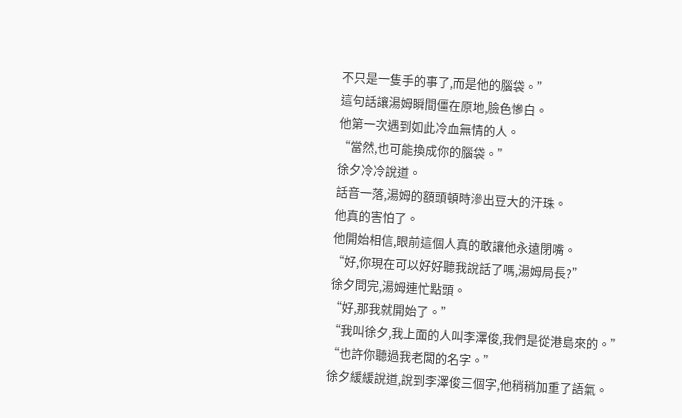不只是一隻手的事了,而是他的腦袋。”
這句話讓湯姆瞬間僵在原地,臉色慘白。
他第一次遇到如此冷血無情的人。
“當然,也可能換成你的腦袋。”
徐夕冷冷說道。
話音一落,湯姆的額頭頓時滲出豆大的汗珠。
他真的害怕了。
他開始相信,眼前這個人真的敢讓他永遠閉嘴。
“好,你現在可以好好聽我說話了嗎,湯姆局長?”
徐夕問完,湯姆連忙點頭。
“好,那我就開始了。”
“我叫徐夕,我上面的人叫李澤俊,我們是從港島來的。”
“也許你聽過我老闆的名字。”
徐夕緩緩說道,說到李澤俊三個字,他稍稍加重了語氣。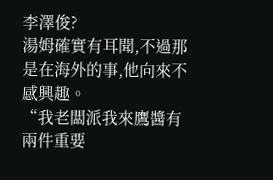李澤俊?
湯姆確實有耳聞,不過那是在海外的事,他向來不感興趣。
“我老闆派我來鷹醬有兩件重要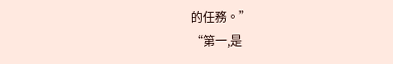的任務。”
“第一,是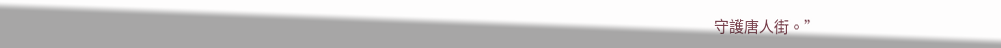守護唐人街。”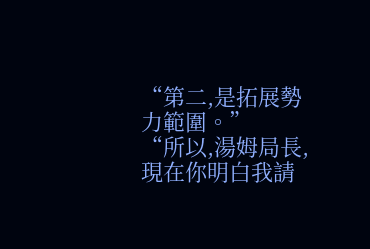“第二,是拓展勢力範圍。”
“所以,湯姆局長,現在你明白我請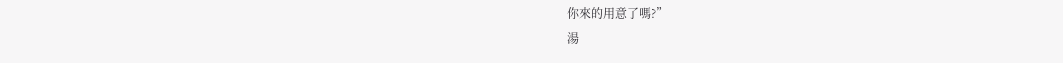你來的用意了嗎?”
湯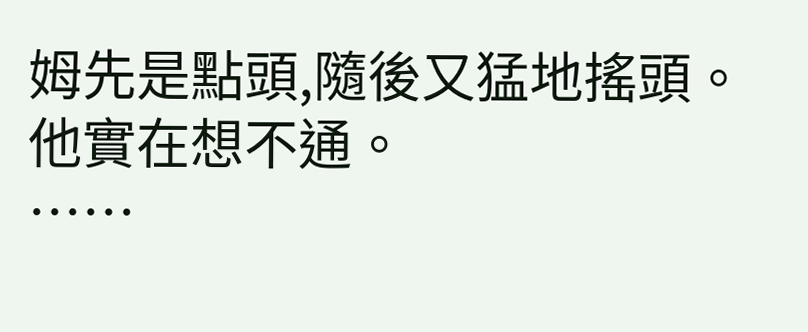姆先是點頭,隨後又猛地搖頭。
他實在想不通。
……